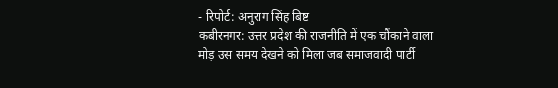- रिपोर्ट: अनुराग सिंह बिष्ट
कबीरनगर: उत्तर प्रदेश की राजनीति में एक चौंकाने वाला मोड़ उस समय देखने को मिला जब समाजवादी पार्टी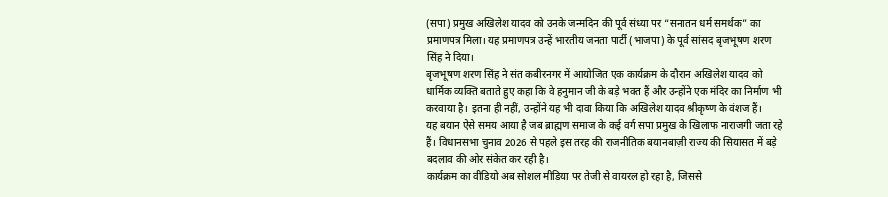(सपा) प्रमुख अखिलेश यादव को उनके जन्मदिन की पूर्व संध्या पर “सनातन धर्म समर्थक” का प्रमाणपत्र मिला। यह प्रमाणपत्र उन्हें भारतीय जनता पार्टी (भाजपा) के पूर्व सांसद बृजभूषण शरण सिंह ने दिया।
बृजभूषण शरण सिंह ने संत कबीरनगर में आयोजित एक कार्यक्रम के दौरान अखिलेश यादव को धार्मिक व्यक्ति बताते हुए कहा कि वे हनुमान जी के बड़े भक्त हैं और उन्होंने एक मंदिर का निर्माण भी करवाया है। इतना ही नहीं, उन्होंने यह भी दावा किया कि अखिलेश यादव श्रीकृष्ण के वंशज हैं।
यह बयान ऐसे समय आया है जब ब्राह्मण समाज के कई वर्ग सपा प्रमुख के खिलाफ नाराजगी जता रहे हैं। विधानसभा चुनाव 2026 से पहले इस तरह की राजनीतिक बयानबाज़ी राज्य की सियासत में बड़े बदलाव की ओर संकेत कर रही है।
कार्यक्रम का वीडियो अब सोशल मीडिया पर तेजी से वायरल हो रहा है, जिससे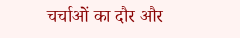चर्चाओं का दौर और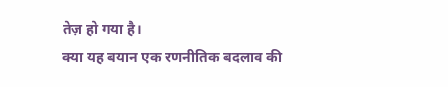तेज़ हो गया है।
क्या यह बयान एक रणनीतिक बदलाव की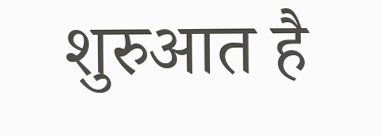शुरुआत है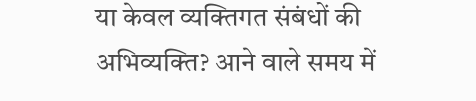या केवल व्यक्तिगत संबंधों की अभिव्यक्ति? आने वाले समय में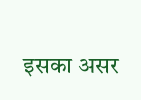इसका असर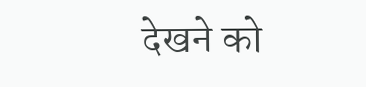देखने को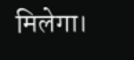मिलेगा।